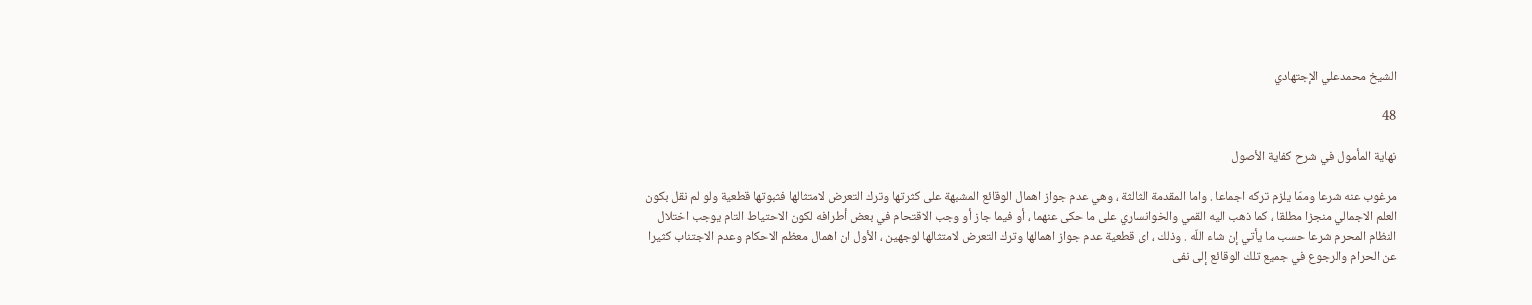الشيخ محمدعلي الإجتهادي

48

نهاية المأمول في شرح كفاية الأصول

مرغوب عنه شرعا وممّا يلزم تركه اجماعا . واما المقدمة الثالثة ، وهي عدم جواز اهمال الوقائع المشبهة على كثرتها وترك التعرض لامتثالها فثبوتها قطعية ولو لم نقل بكون العلم الاجمالي منجزا مطلقا ، كما ذهب اليه القمي والخوانساري على ما حكى عنهما ، أو فيما جاز أو وجب الاقتحام في بعض أطرافه لكون الاحتياط التام يوجب اختلال النظام المحرم شرعا حسب ما يأتي إن شاء اللّه . وذلك ، اى قطعية عدم جواز اهمالها وترك التعرض لامتثالها لوجهين ، الأول ان اهمال معظم الاحكام وعدم الاجتناب كثيرا عن الحرام والرجوع في جميع تلك الوقائع إلى نفى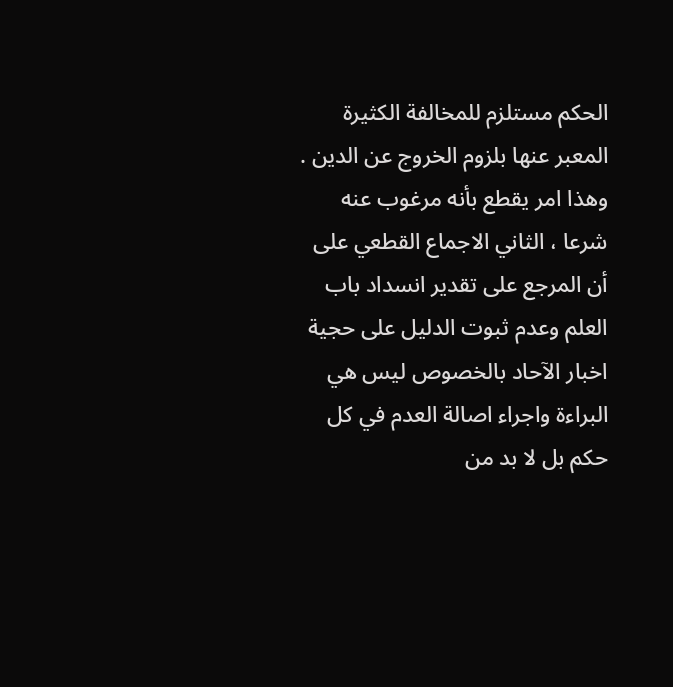الحكم مستلزم للمخالفة الكثيرة المعبر عنها بلزوم الخروج عن الدين . وهذا امر يقطع بأنه مرغوب عنه شرعا ، الثاني الاجماع القطعي على أن المرجع على تقدير انسداد باب العلم وعدم ثبوت الدليل على حجية اخبار الآحاد بالخصوص ليس هي البراءة واجراء اصالة العدم في كل حكم بل لا بد من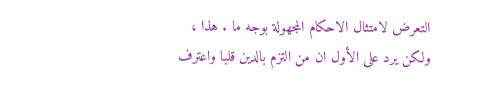التعرض لامتثال الاحكام المجهولة بوجه ما . هذا ، ولكن يرد على الأول ان من التزم بالدين قلبا واعترف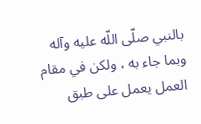بالنبي صلّى اللّه عليه وآله وبما جاء به ، ولكن في مقام العمل يعمل على طبق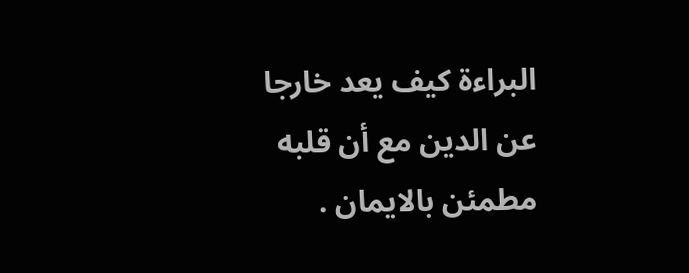البراءة كيف يعد خارجا عن الدين مع أن قلبه مطمئن بالايمان .